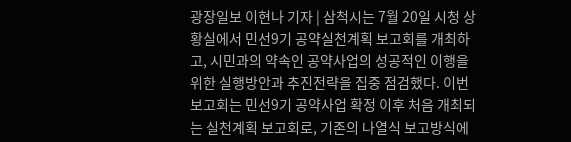광장일보 이현나 기자 | 삼척시는 7월 20일 시청 상황실에서 민선9기 공약실천계획 보고회를 개최하고, 시민과의 약속인 공약사업의 성공적인 이행을 위한 실행방안과 추진전략을 집중 점검했다. 이번 보고회는 민선9기 공약사업 확정 이후 처음 개최되는 실천계획 보고회로, 기존의 나열식 보고방식에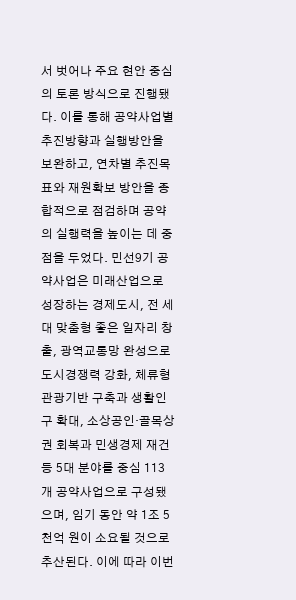서 벗어나 주요 현안 중심의 토론 방식으로 진행됐다. 이를 통해 공약사업별 추진방향과 실행방안을 보완하고, 연차별 추진목표와 재원확보 방안을 종합적으로 점검하며 공약의 실행력을 높이는 데 중점을 두었다. 민선9기 공약사업은 미래산업으로 성장하는 경제도시, 전 세대 맞춤형 좋은 일자리 창출, 광역교통망 완성으로 도시경쟁력 강화, 체류형 관광기반 구축과 생활인구 확대, 소상공인·골목상권 회복과 민생경제 재건 등 5대 분야를 중심 113개 공약사업으로 구성됐으며, 임기 동안 약 1조 5천억 원이 소요될 것으로 추산된다. 이에 따라 이번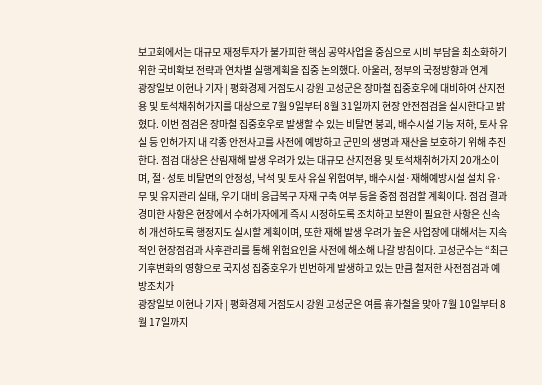보고회에서는 대규모 재정투자가 불가피한 핵심 공약사업을 중심으로 시비 부담을 최소화하기 위한 국비확보 전략과 연차별 실행계획을 집중 논의했다. 아울러, 정부의 국정방향과 연계
광장일보 이현나 기자 | 평화경제 거점도시 강원 고성군은 장마철 집중호우에 대비하여 산지전용 및 토석채취허가지를 대상으로 7월 9일부터 8월 31일까지 현장 안전점검을 실시한다고 밝혔다. 이번 점검은 장마철 집중호우로 발생할 수 있는 비탈면 붕괴, 배수시설 기능 저하, 토사 유실 등 인허가지 내 각종 안전사고를 사전에 예방하고 군민의 생명과 재산을 보호하기 위해 추진한다. 점검 대상은 산림재해 발생 우려가 있는 대규모 산지전용 및 토석채취허가지 20개소이며, 절·성토 비탈면의 안정성, 낙석 및 토사 유실 위험여부, 배수시설·재해예방시설 설치 유·무 및 유지관리 실태, 우기 대비 응급복구 자재 구축 여부 등을 중점 점검할 계획이다. 점검 결과 경미한 사항은 현장에서 수허가자에게 즉시 시정하도록 조치하고 보완이 필요한 사항은 신속히 개선하도록 행정지도 실시할 계획이며, 또한 재해 발생 우려가 높은 사업장에 대해서는 지속적인 현장점검과 사후관리를 통해 위험요인을 사전에 해소해 나갈 방침이다. 고성군수는 “최근 기후변화의 영향으로 국지성 집중호우가 빈번하게 발생하고 있는 만큼 철저한 사전점검과 예방조치가
광장일보 이현나 기자 | 평화경제 거점도시 강원 고성군은 여름 휴가철을 맞아 7월 10일부터 8월 17일까지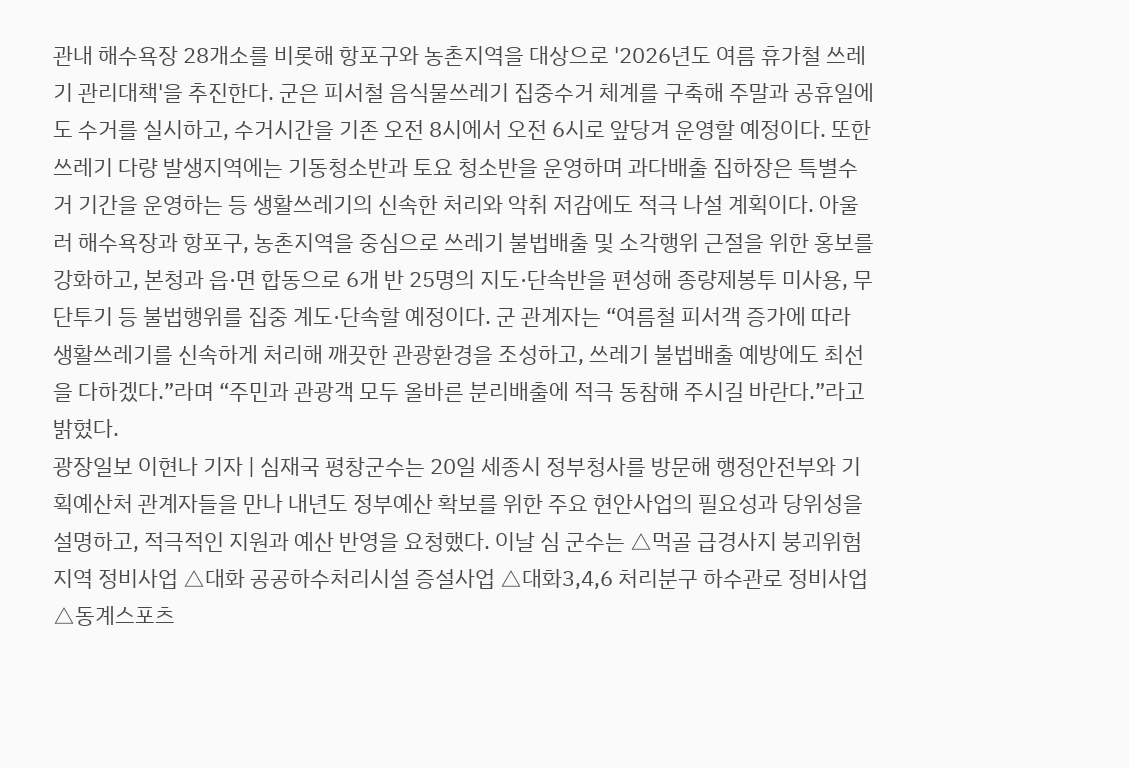관내 해수욕장 28개소를 비롯해 항포구와 농촌지역을 대상으로 '2026년도 여름 휴가철 쓰레기 관리대책'을 추진한다. 군은 피서철 음식물쓰레기 집중수거 체계를 구축해 주말과 공휴일에도 수거를 실시하고, 수거시간을 기존 오전 8시에서 오전 6시로 앞당겨 운영할 예정이다. 또한 쓰레기 다량 발생지역에는 기동청소반과 토요 청소반을 운영하며 과다배출 집하장은 특별수거 기간을 운영하는 등 생활쓰레기의 신속한 처리와 악취 저감에도 적극 나설 계획이다. 아울러 해수욕장과 항포구, 농촌지역을 중심으로 쓰레기 불법배출 및 소각행위 근절을 위한 홍보를 강화하고, 본청과 읍·면 합동으로 6개 반 25명의 지도·단속반을 편성해 종량제봉투 미사용, 무단투기 등 불법행위를 집중 계도·단속할 예정이다. 군 관계자는 “여름철 피서객 증가에 따라 생활쓰레기를 신속하게 처리해 깨끗한 관광환경을 조성하고, 쓰레기 불법배출 예방에도 최선을 다하겠다.”라며 “주민과 관광객 모두 올바른 분리배출에 적극 동참해 주시길 바란다.”라고 밝혔다.
광장일보 이현나 기자 | 심재국 평창군수는 20일 세종시 정부청사를 방문해 행정안전부와 기획예산처 관계자들을 만나 내년도 정부예산 확보를 위한 주요 현안사업의 필요성과 당위성을 설명하고, 적극적인 지원과 예산 반영을 요청했다. 이날 심 군수는 △먹골 급경사지 붕괴위험지역 정비사업 △대화 공공하수처리시설 증설사업 △대화3,4,6 처리분구 하수관로 정비사업 △동계스포츠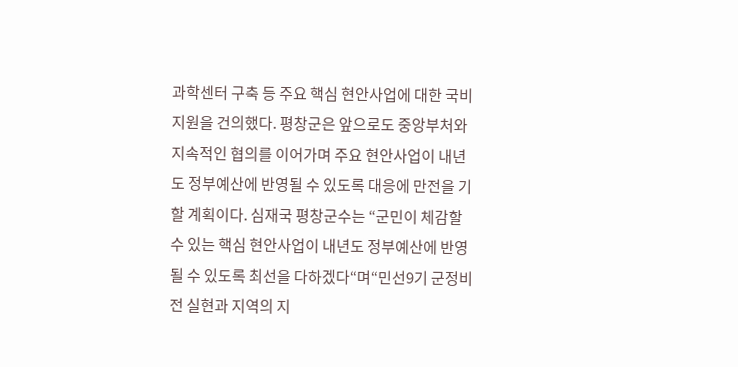과학센터 구축 등 주요 핵심 현안사업에 대한 국비지원을 건의했다. 평창군은 앞으로도 중앙부처와 지속적인 협의를 이어가며 주요 현안사업이 내년도 정부예산에 반영될 수 있도록 대응에 만전을 기할 계획이다. 심재국 평창군수는 “군민이 체감할 수 있는 핵심 현안사업이 내년도 정부예산에 반영될 수 있도록 최선을 다하겠다“며“민선9기 군정비전 실현과 지역의 지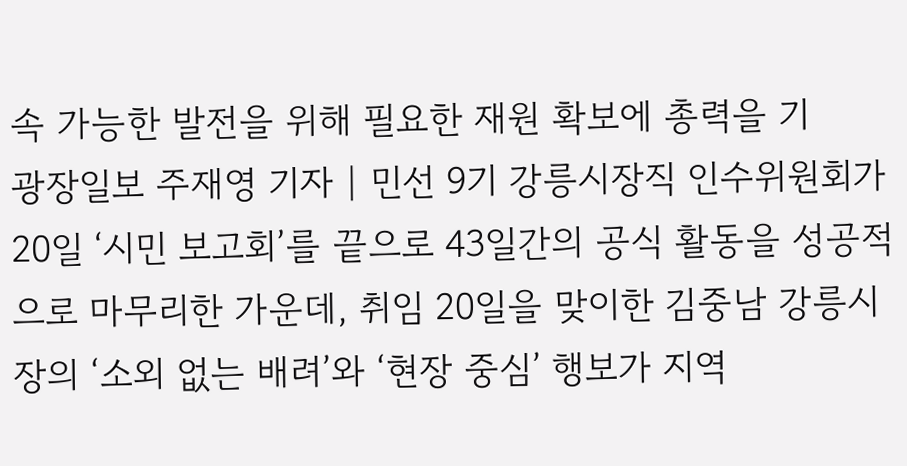속 가능한 발전을 위해 필요한 재원 확보에 총력을 기
광장일보 주재영 기자 | 민선 9기 강릉시장직 인수위원회가 20일 ‘시민 보고회’를 끝으로 43일간의 공식 활동을 성공적으로 마무리한 가운데, 취임 20일을 맞이한 김중남 강릉시장의 ‘소외 없는 배려’와 ‘현장 중심’ 행보가 지역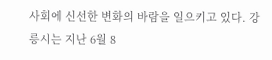사회에 신선한 변화의 바람을 일으키고 있다. 강릉시는 지난 6월 8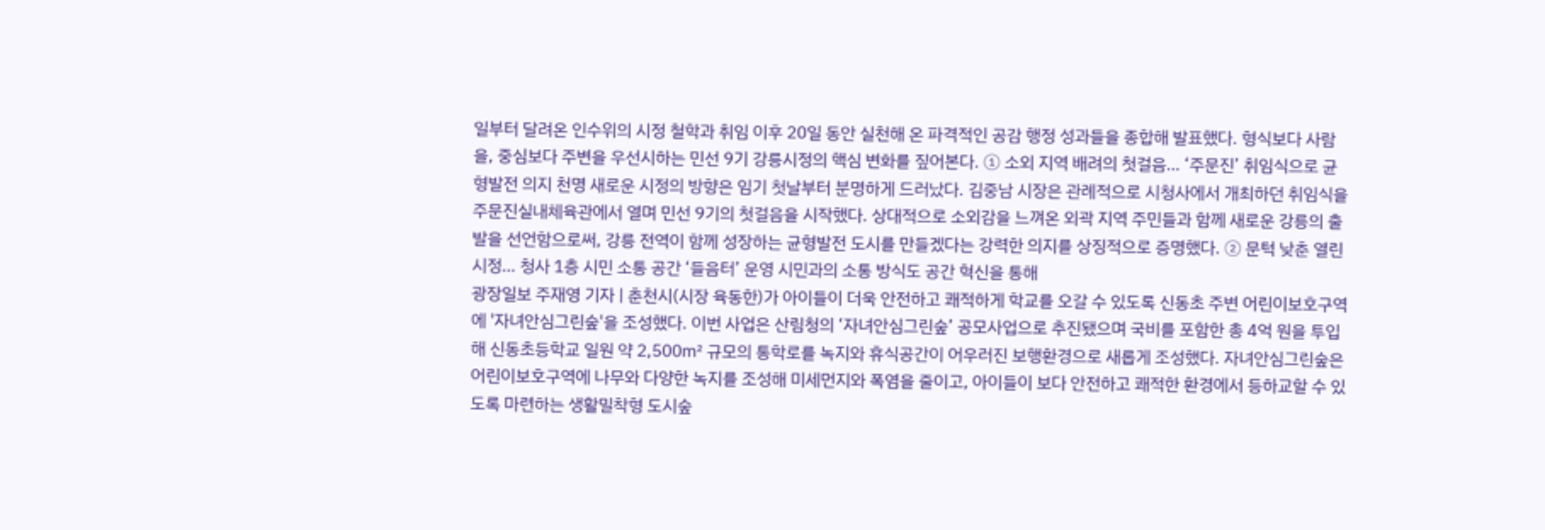일부터 달려온 인수위의 시정 철학과 취임 이후 20일 동안 실천해 온 파격적인 공감 행정 성과들을 종합해 발표했다. 형식보다 사람을, 중심보다 주변을 우선시하는 민선 9기 강릉시정의 핵심 변화를 짚어본다. ① 소외 지역 배려의 첫걸음… ‘주문진’ 취임식으로 균형발전 의지 천명 새로운 시정의 방향은 임기 첫날부터 분명하게 드러났다. 김중남 시장은 관례적으로 시청사에서 개최하던 취임식을 주문진실내체육관에서 열며 민선 9기의 첫걸음을 시작했다. 상대적으로 소외감을 느껴온 외곽 지역 주민들과 함께 새로운 강릉의 출발을 선언함으로써, 강릉 전역이 함께 성장하는 균형발전 도시를 만들겠다는 강력한 의지를 상징적으로 증명했다. ② 문턱 낮춘 열린 시정… 청사 1층 시민 소통 공간 ‘들음터’ 운영 시민과의 소통 방식도 공간 혁신을 통해
광장일보 주재영 기자 | 춘천시(시장 육동한)가 아이들이 더욱 안전하고 쾌적하게 학교를 오갈 수 있도록 신동초 주변 어린이보호구역에 '자녀안심그린숲'을 조성했다. 이번 사업은 산림청의 ‘자녀안심그린숲’ 공모사업으로 추진됐으며 국비를 포함한 총 4억 원을 투입해 신동초등학교 일원 약 2,500㎡ 규모의 통학로를 녹지와 휴식공간이 어우러진 보행환경으로 새롭게 조성했다. 자녀안심그린숲은 어린이보호구역에 나무와 다양한 녹지를 조성해 미세먼지와 폭염을 줄이고, 아이들이 보다 안전하고 쾌적한 환경에서 등하교할 수 있도록 마련하는 생활밀착형 도시숲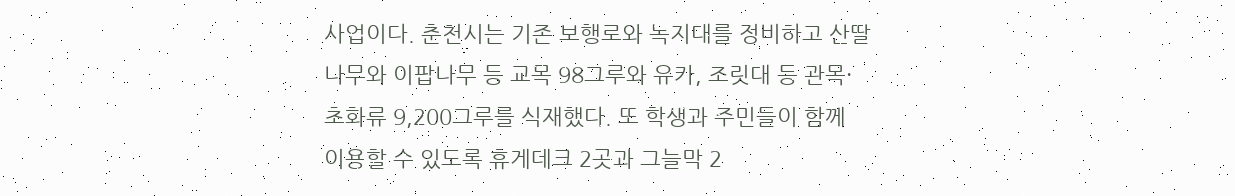사업이다. 춘천시는 기존 보행로와 녹지대를 정비하고 산딸나무와 이팝나무 등 교목 98그루와 유카, 조릿대 등 관목·초화류 9,200그루를 식재했다. 또 학생과 주민들이 함께 이용할 수 있도록 휴게데크 2곳과 그늘막 2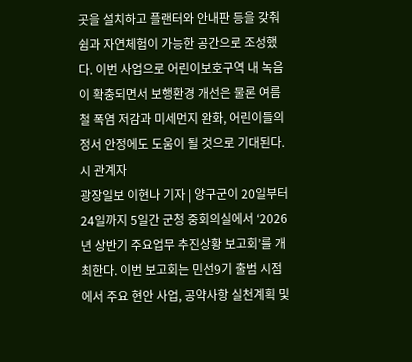곳을 설치하고 플랜터와 안내판 등을 갖춰 쉼과 자연체험이 가능한 공간으로 조성했다. 이번 사업으로 어린이보호구역 내 녹음이 확충되면서 보행환경 개선은 물론 여름철 폭염 저감과 미세먼지 완화, 어린이들의 정서 안정에도 도움이 될 것으로 기대된다. 시 관계자
광장일보 이현나 기자 | 양구군이 20일부터 24일까지 5일간 군청 중회의실에서 ‘2026년 상반기 주요업무 추진상황 보고회’를 개최한다. 이번 보고회는 민선9기 출범 시점에서 주요 현안 사업, 공약사항 실천계획 및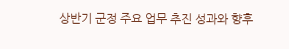상반기 군정 주요 업무 추진 성과와 향후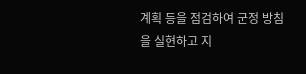계획 등을 점검하여 군정 방침을 실현하고 지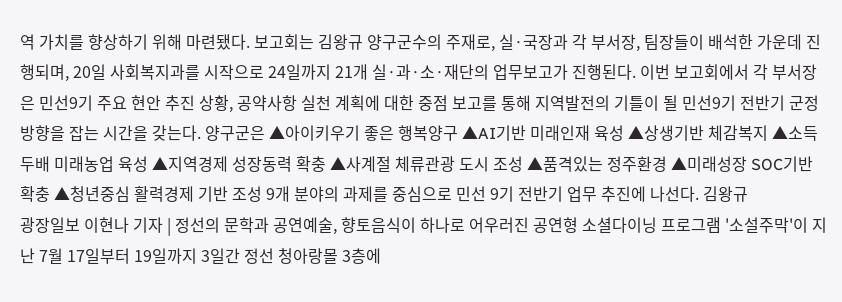역 가치를 향상하기 위해 마련됐다. 보고회는 김왕규 양구군수의 주재로, 실·국장과 각 부서장, 팀장들이 배석한 가운데 진행되며, 20일 사회복지과를 시작으로 24일까지 21개 실·과·소·재단의 업무보고가 진행된다. 이번 보고회에서 각 부서장은 민선9기 주요 현안 추진 상황, 공약사항 실천 계획에 대한 중점 보고를 통해 지역발전의 기틀이 될 민선9기 전반기 군정 방향을 잡는 시간을 갖는다. 양구군은 ▲아이키우기 좋은 행복양구 ▲AI기반 미래인재 육성 ▲상생기반 체감복지 ▲소득두배 미래농업 육성 ▲지역경제 성장동력 확충 ▲사계절 체류관광 도시 조성 ▲품격있는 정주환경 ▲미래성장 SOC기반 확충 ▲청년중심 활력경제 기반 조성 9개 분야의 과제를 중심으로 민선 9기 전반기 업무 추진에 나선다. 김왕규
광장일보 이현나 기자 | 정선의 문학과 공연예술, 향토음식이 하나로 어우러진 공연형 소셜다이닝 프로그램 '소설주막'이 지난 7월 17일부터 19일까지 3일간 정선 청아랑몰 3층에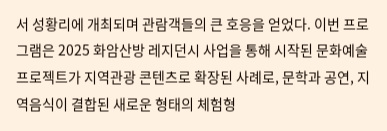서 성황리에 개최되며 관람객들의 큰 호응을 얻었다. 이번 프로그램은 2025 화암산방 레지던시 사업을 통해 시작된 문화예술 프로젝트가 지역관광 콘텐츠로 확장된 사례로, 문학과 공연, 지역음식이 결합된 새로운 형태의 체험형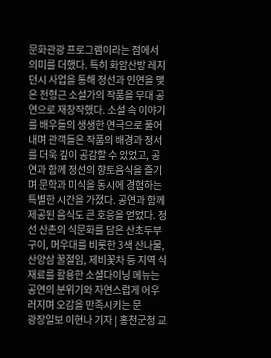문화관광 프로그램이라는 점에서 의미를 더했다. 특히 화암산방 레지던시 사업을 통해 정선과 인연을 맺은 전형근 소설가의 작품을 무대 공연으로 재창작했다. 소설 속 이야기를 배우들의 생생한 연극으로 풀어내며 관객들은 작품의 배경과 정서를 더욱 깊이 공감할 수 있었고, 공연과 함께 정선의 향토음식을 즐기며 문학과 미식을 동시에 경험하는 특별한 시간을 가졌다. 공연과 함께 제공된 음식도 큰 호응을 얻었다. 정선 산촌의 식문화를 담은 산초두부구이, 머우대를 비롯한 3색 산나물, 산양삼 꿀절임, 제비꽃차 등 지역 식재료를 활용한 소셜다이닝 메뉴는 공연의 분위기와 자연스럽게 어우러지며 오감을 만족시키는 문
광장일보 이현나 기자 | 홍천군청 교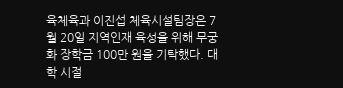육체육과 이진섭 체육시설팀장은 7월 20일 지역인재 육성을 위해 무궁화 장학금 100만 원을 기탁했다. 대학 시절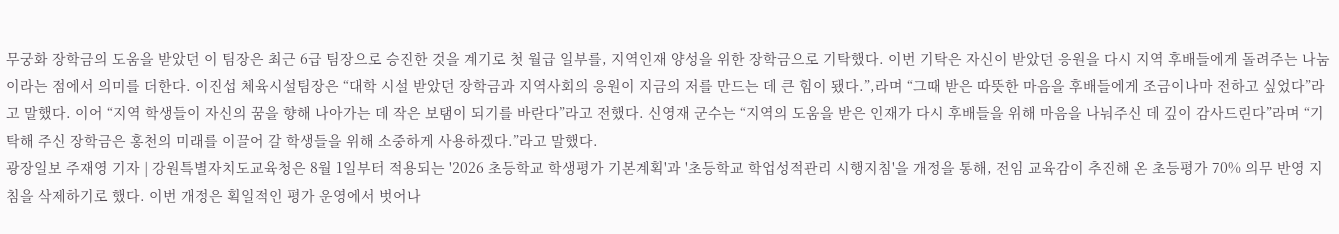무궁화 장학금의 도움을 받았던 이 팀장은 최근 6급 팀장으로 승진한 것을 계기로 첫 월급 일부를, 지역인재 양성을 위한 장학금으로 기탁했다. 이번 기탁은 자신이 받았던 응원을 다시 지역 후배들에게 돌려주는 나눔이라는 점에서 의미를 더한다. 이진섭 체육시설팀장은 “대학 시설 받았던 장학금과 지역사회의 응원이 지금의 저를 만드는 데 큰 힘이 됐다.”,라며 “그때 받은 따뜻한 마음을 후배들에게 조금이나마 전하고 싶었다”라고 말했다. 이어 “지역 학생들이 자신의 꿈을 향해 나아가는 데 작은 보탬이 되기를 바란다”라고 전했다. 신영재 군수는 “지역의 도움을 받은 인재가 다시 후배들을 위해 마음을 나눠주신 데 깊이 감사드린다”라며 “기탁해 주신 장학금은 홍천의 미래를 이끌어 갈 학생들을 위해 소중하게 사용하겠다.”라고 말했다.
광장일보 주재영 기자 | 강원특별자치도교육청은 8월 1일부터 적용되는 '2026 초등학교 학생평가 기본계획'과 '초등학교 학업성적관리 시행지침'을 개정을 통해, 전임 교육감이 추진해 온 초등평가 70% 의무 반영 지침을 삭제하기로 했다. 이번 개정은 획일적인 평가 운영에서 벗어나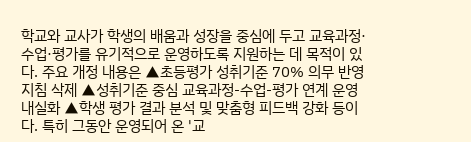학교와 교사가 학생의 배움과 성장을 중심에 두고 교육과정·수업·평가를 유기적으로 운영하도록 지원하는 데 목적이 있다. 주요 개정 내용은 ▲초등평가 성취기준 70% 의무 반영 지침 삭제 ▲성취기준 중심 교육과정-수업-평가 연계 운영 내실화 ▲학생 평가 결과 분석 및 맞춤형 피드백 강화 등이다. 특히 그동안 운영되어 온 '교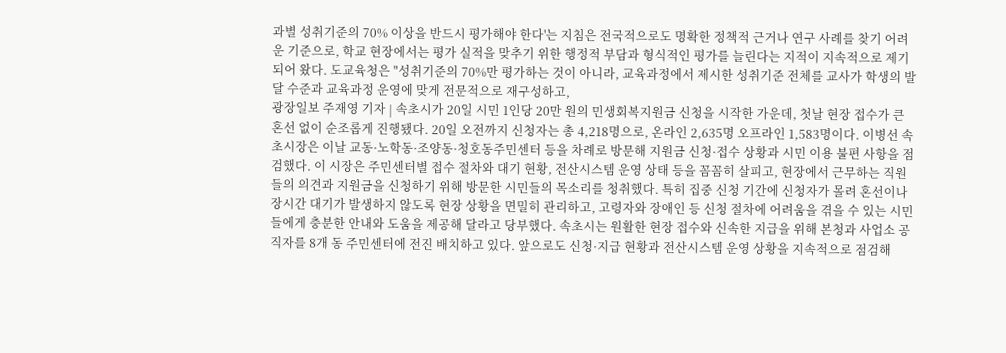과별 성취기준의 70% 이상을 반드시 평가해야 한다'는 지침은 전국적으로도 명확한 정책적 근거나 연구 사례를 찾기 어려운 기준으로, 학교 현장에서는 평가 실적을 맞추기 위한 행정적 부담과 형식적인 평가를 늘린다는 지적이 지속적으로 제기되어 왔다. 도교육청은 "성취기준의 70%만 평가하는 것이 아니라, 교육과정에서 제시한 성취기준 전체를 교사가 학생의 발달 수준과 교육과정 운영에 맞게 전문적으로 재구성하고,
광장일보 주재영 기자 | 속초시가 20일 시민 1인당 20만 원의 민생회복지원금 신청을 시작한 가운데, 첫날 현장 접수가 큰 혼선 없이 순조롭게 진행됐다. 20일 오전까지 신청자는 총 4,218명으로, 온라인 2,635명 오프라인 1,583명이다. 이병선 속초시장은 이날 교동·노학동·조양동·청호동주민센터 등을 차례로 방문해 지원금 신청·접수 상황과 시민 이용 불편 사항을 점검했다. 이 시장은 주민센터별 접수 절차와 대기 현황, 전산시스템 운영 상태 등을 꼼꼼히 살피고, 현장에서 근무하는 직원들의 의견과 지원금을 신청하기 위해 방문한 시민들의 목소리를 청취했다. 특히 집중 신청 기간에 신청자가 몰려 혼선이나 장시간 대기가 발생하지 않도록 현장 상황을 면밀히 관리하고, 고령자와 장애인 등 신청 절차에 어려움을 겪을 수 있는 시민들에게 충분한 안내와 도움을 제공해 달라고 당부했다. 속초시는 원활한 현장 접수와 신속한 지급을 위해 본청과 사업소 공직자를 8개 동 주민센터에 전진 배치하고 있다. 앞으로도 신청·지급 현황과 전산시스템 운영 상황을 지속적으로 점검해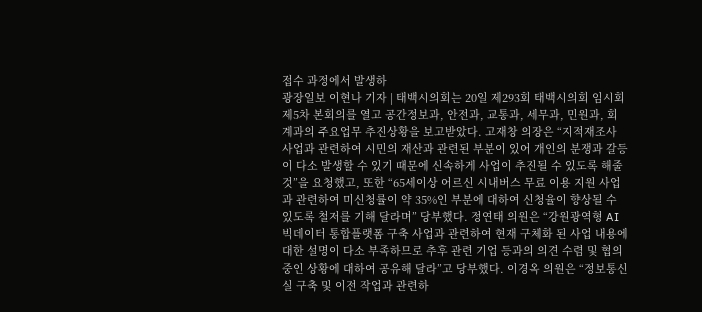접수 과정에서 발생하
광장일보 이현나 기자 | 태백시의회는 20일 제293회 태백시의회 임시회 제5차 본회의를 열고 공간정보과, 안전과, 교통과, 세무과, 민원과, 회계과의 주요업무 추진상황을 보고받았다. 고재창 의장은 “지적재조사 사업과 관련하여 시민의 재산과 관련된 부분이 있어 개인의 분쟁과 갈등이 다소 발생할 수 있기 때문에 신속하게 사업이 추진될 수 있도록 해줄 것”을 요청했고, 또한 “65세이상 어르신 시내버스 무료 이용 지원 사업과 관련하여 미신청률이 약 35%인 부분에 대하여 신청율이 향상될 수 있도록 철저를 기해 달라며” 당부했다. 정연태 의원은 “강원광역형 AI 빅데이터 통합플랫폼 구축 사업과 관련하여 현재 구체화 된 사업 내용에 대한 설명이 다소 부족하므로 추후 관련 기업 등과의 의견 수렴 및 협의 중인 상황에 대하여 공유해 달라”고 당부했다. 이경옥 의원은 “정보통신실 구축 및 이전 작업과 관련하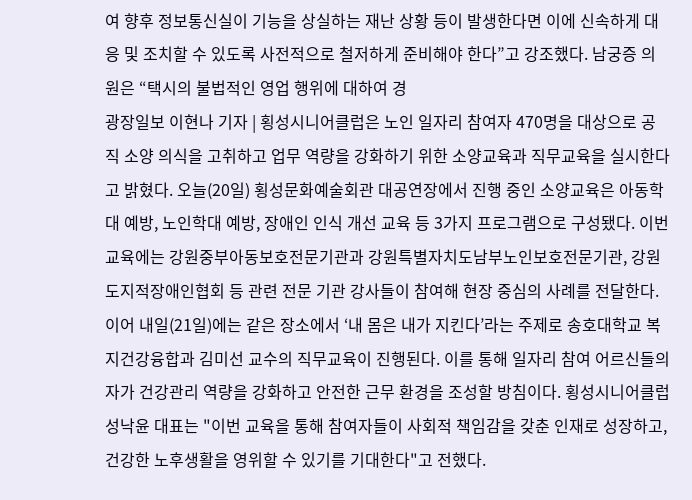여 향후 정보통신실이 기능을 상실하는 재난 상황 등이 발생한다면 이에 신속하게 대응 및 조치할 수 있도록 사전적으로 철저하게 준비해야 한다”고 강조했다. 남궁증 의원은 “택시의 불법적인 영업 행위에 대하여 경
광장일보 이현나 기자 | 횡성시니어클럽은 노인 일자리 참여자 470명을 대상으로 공직 소양 의식을 고취하고 업무 역량을 강화하기 위한 소양교육과 직무교육을 실시한다고 밝혔다. 오늘(20일) 횡성문화예술회관 대공연장에서 진행 중인 소양교육은 아동학대 예방, 노인학대 예방, 장애인 인식 개선 교육 등 3가지 프로그램으로 구성됐다. 이번 교육에는 강원중부아동보호전문기관과 강원특별자치도남부노인보호전문기관, 강원도지적장애인협회 등 관련 전문 기관 강사들이 참여해 현장 중심의 사례를 전달한다. 이어 내일(21일)에는 같은 장소에서 ‘내 몸은 내가 지킨다’라는 주제로 송호대학교 복지건강융합과 김미선 교수의 직무교육이 진행된다. 이를 통해 일자리 참여 어르신들의 자가 건강관리 역량을 강화하고 안전한 근무 환경을 조성할 방침이다. 횡성시니어클럽 성낙윤 대표는 "이번 교육을 통해 참여자들이 사회적 책임감을 갖춘 인재로 성장하고, 건강한 노후생활을 영위할 수 있기를 기대한다"고 전했다.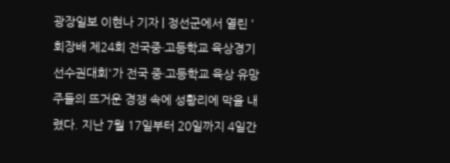광장일보 이현나 기자 | 정선군에서 열린 '회장배 제24회 전국중·고등학교 육상경기선수권대회'가 전국 중·고등학교 육상 유망주들의 뜨거운 경쟁 속에 성황리에 막을 내렸다. 지난 7월 17일부터 20일까지 4일간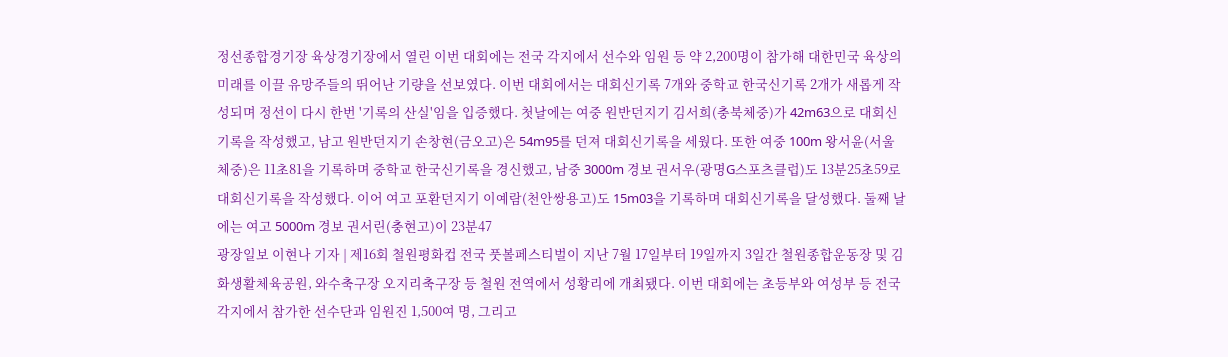정선종합경기장 육상경기장에서 열린 이번 대회에는 전국 각지에서 선수와 임원 등 약 2,200명이 참가해 대한민국 육상의 미래를 이끌 유망주들의 뛰어난 기량을 선보였다. 이번 대회에서는 대회신기록 7개와 중학교 한국신기록 2개가 새롭게 작성되며 정선이 다시 한번 '기록의 산실'임을 입증했다. 첫날에는 여중 원반던지기 김서희(충북체중)가 42m63으로 대회신기록을 작성했고, 남고 원반던지기 손창현(금오고)은 54m95를 던져 대회신기록을 세웠다. 또한 여중 100m 왕서윤(서울체중)은 11초81을 기록하며 중학교 한국신기록을 경신했고, 남중 3000m 경보 권서우(광명G스포츠클럽)도 13분25초59로 대회신기록을 작성했다. 이어 여고 포환던지기 이예람(천안쌍용고)도 15m03을 기록하며 대회신기록을 달성했다. 둘째 날에는 여고 5000m 경보 권서린(충현고)이 23분47
광장일보 이현나 기자 | 제16회 철원평화컵 전국 풋볼페스티벌이 지난 7월 17일부터 19일까지 3일간 철원종합운동장 및 김화생활체육공원, 와수축구장 오지리축구장 등 철원 전역에서 성황리에 개최됐다. 이번 대회에는 초등부와 여성부 등 전국 각지에서 참가한 선수단과 임원진 1,500여 명, 그리고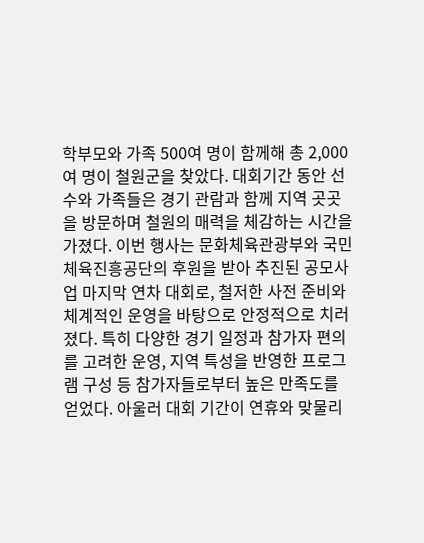학부모와 가족 500여 명이 함께해 총 2,000여 명이 철원군을 찾았다. 대회기간 동안 선수와 가족들은 경기 관람과 함께 지역 곳곳을 방문하며 철원의 매력을 체감하는 시간을 가졌다. 이번 행사는 문화체육관광부와 국민체육진흥공단의 후원을 받아 추진된 공모사업 마지막 연차 대회로, 철저한 사전 준비와 체계적인 운영을 바탕으로 안정적으로 치러졌다. 특히 다양한 경기 일정과 참가자 편의를 고려한 운영, 지역 특성을 반영한 프로그램 구성 등 참가자들로부터 높은 만족도를 얻었다. 아울러 대회 기간이 연휴와 맞물리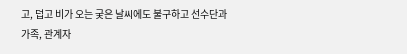고, 덥고 비가 오는 궂은 날씨에도 불구하고 선수단과 가족, 관계자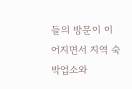들의 방문이 이어지면서 지역 숙박업소와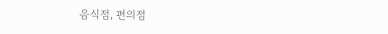음식점, 편의점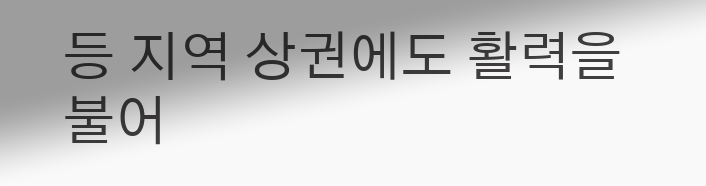등 지역 상권에도 활력을 불어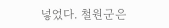넣었다. 철원군은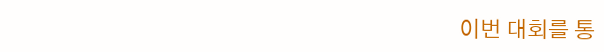이번 대회를 통